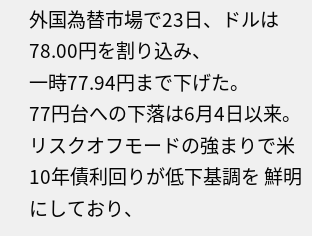外国為替市場で23日、ドルは
78.00円を割り込み、
一時77.94円まで下げた。
77円台への下落は6月4日以来。
リスクオフモードの強まりで米10年債利回りが低下基調を 鮮明にしており、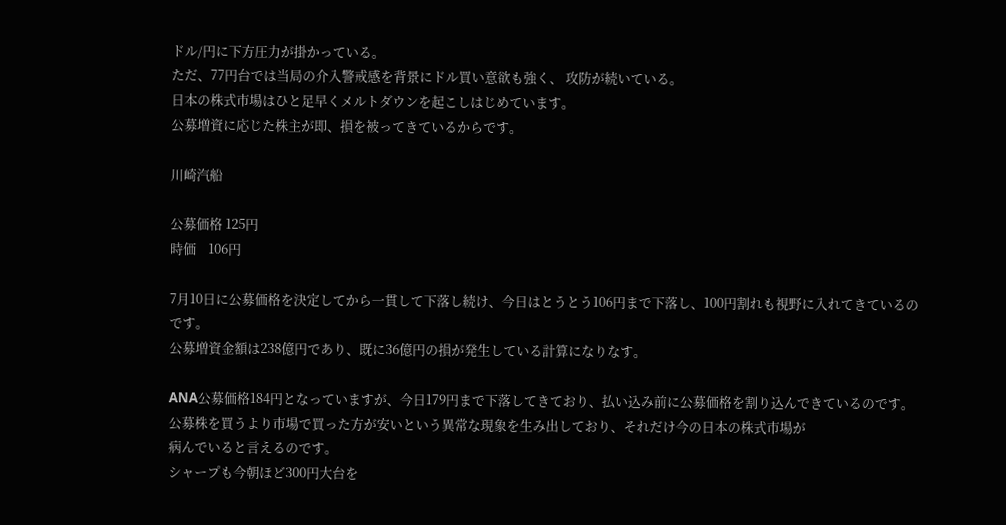ドル/円に下方圧力が掛かっている。
ただ、77円台では当局の介入警戒感を背景にドル買い意欲も強く、 攻防が続いている。
日本の株式市場はひと足早くメルトダウンを起こしはじめています。
公募増資に応じた株主が即、損を被ってきているからです。

川崎汽船

公募価格 125円
時価    106円

7月10日に公募価格を決定してから一貫して下落し続け、今日はとうとう106円まで下落し、100円割れも視野に入れてきているのです。
公募増資金額は238億円であり、既に36億円の損が発生している計算になりなす。

ANA公募価格184円となっていますが、今日179円まで下落してきており、払い込み前に公募価格を割り込んできているのです。
公募株を買うより市場で買った方が安いという異常な現象を生み出しており、それだけ今の日本の株式市場が
病んでいると言えるのです。
シャープも今朝ほど300円大台を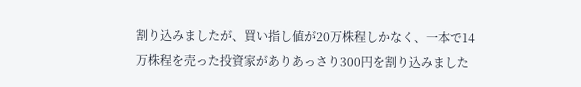割り込みましたが、買い指し値が20万株程しかなく、一本で14万株程を売った投資家がありあっさり300円を割り込みました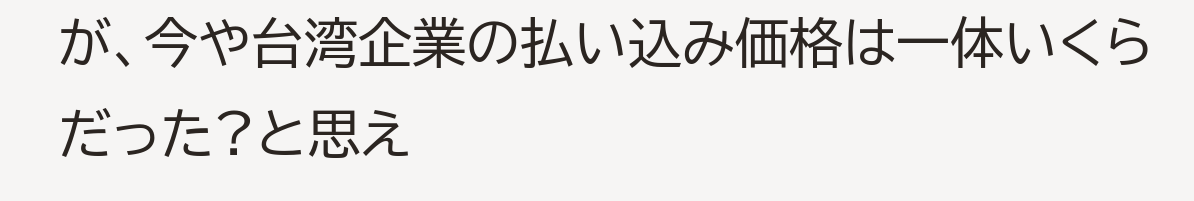が、今や台湾企業の払い込み価格は一体いくらだった?と思え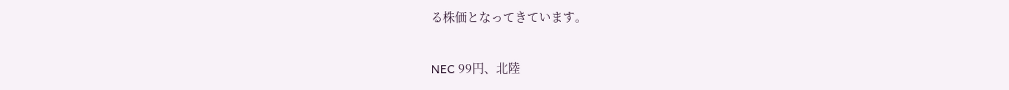る株価となってきています。

NEC 99円、北陸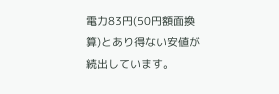電力83円(50円額面換算)とあり得ない安値が続出しています。